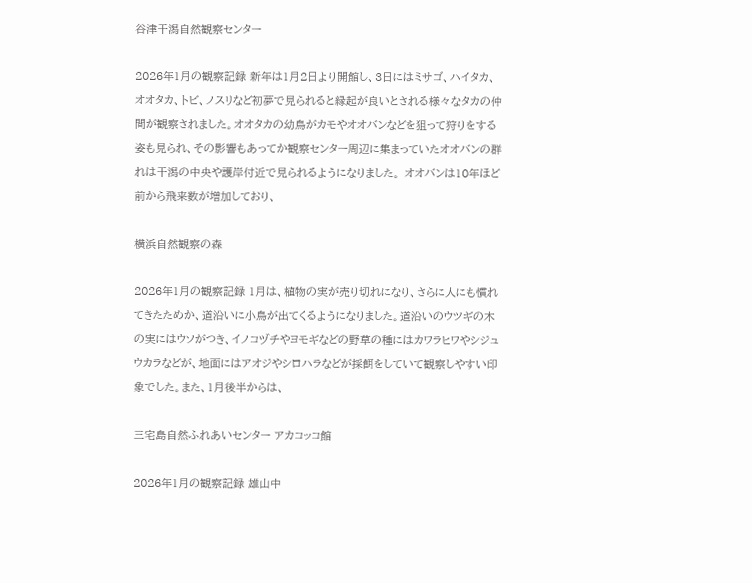谷津干潟自然観察センター

2026年1月の観察記録 新年は1月2日より開館し、3日にはミサゴ、ハイタカ、オオタカ、トビ、ノスリなど初夢で見られると縁起が良いとされる様々なタカの仲間が観察されました。オオタカの幼鳥がカモやオオバンなどを狙って狩りをする姿も見られ、その影響もあってか観察センター周辺に集まっていたオオバンの群れは干潟の中央や護岸付近で見られるようになりました。 オオバンは10年ほど前から飛来数が増加しており、

横浜自然観察の森

2026年1月の観察記録 1月は、植物の実が売り切れになり、さらに人にも慣れてきたためか、道沿いに小鳥が出てくるようになりました。道沿いのウツギの木の実にはウソがつき、イノコヅチやヨモギなどの野草の種にはカワラヒワやシジュウカラなどが、地面にはアオジやシロハラなどが採餌をしていて観察しやすい印象でした。また、1月後半からは、

三宅島自然ふれあいセンター アカコッコ館

2026年1月の観察記録 雄山中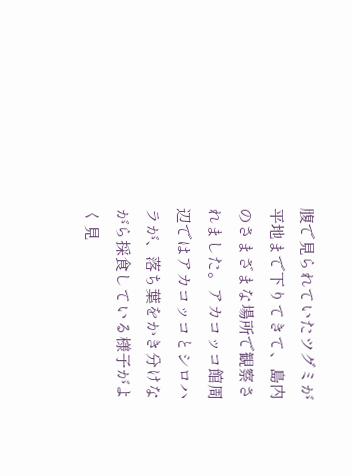腹で見られていたツグミが平地まで下りてきて、島内のさまざまな場所で観察されました。アカコッコ館周辺ではアカコッコとシロハラが、落ち葉をかき分けながら採食している様子がよく見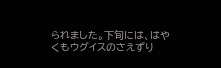られました。下旬には、はやくもウグイスのさえずり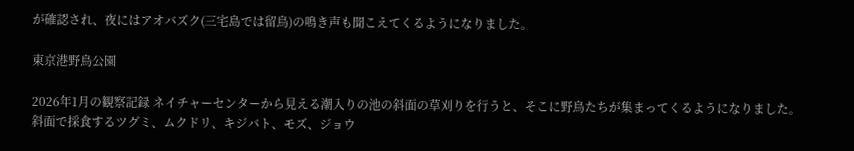が確認され、夜にはアオバズク(三宅島では留鳥)の鳴き声も聞こえてくるようになりました。

東京港野鳥公園

2026年1月の観察記録 ネイチャーセンターから見える潮入りの池の斜面の草刈りを行うと、そこに野鳥たちが集まってくるようになりました。斜面で採食するツグミ、ムクドリ、キジバト、モズ、ジョウ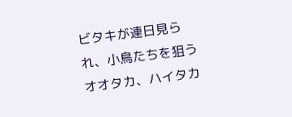ビタキが連日見られ、小鳥たちを狙うオオタカ、ハイタカ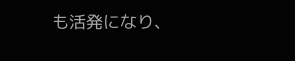も活発になり、